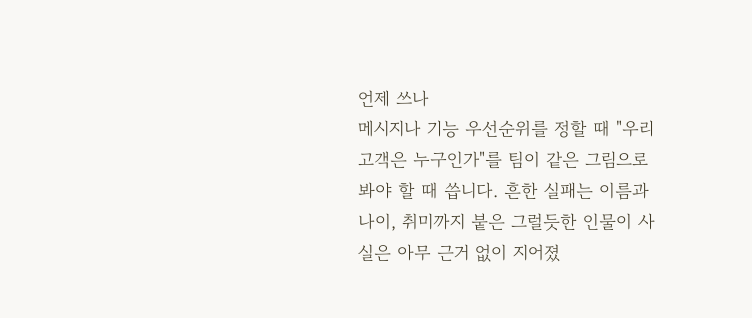언제 쓰나
메시지나 기능 우선순위를 정할 때 "우리 고객은 누구인가"를 팀이 같은 그림으로 봐야 할 때 씁니다. 흔한 실패는 이름과 나이, 취미까지 붙은 그럴듯한 인물이 사실은 아무 근거 없이 지어졌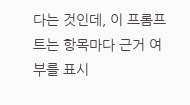다는 것인데, 이 프롬프트는 항목마다 근거 여부를 표시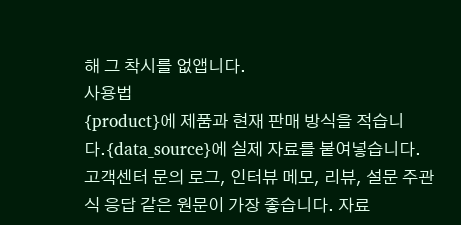해 그 착시를 없앱니다.
사용법
{product}에 제품과 현재 판매 방식을 적습니다.{data_source}에 실제 자료를 붙여넣습니다. 고객센터 문의 로그, 인터뷰 메모, 리뷰, 설문 주관식 응답 같은 원문이 가장 좋습니다. 자료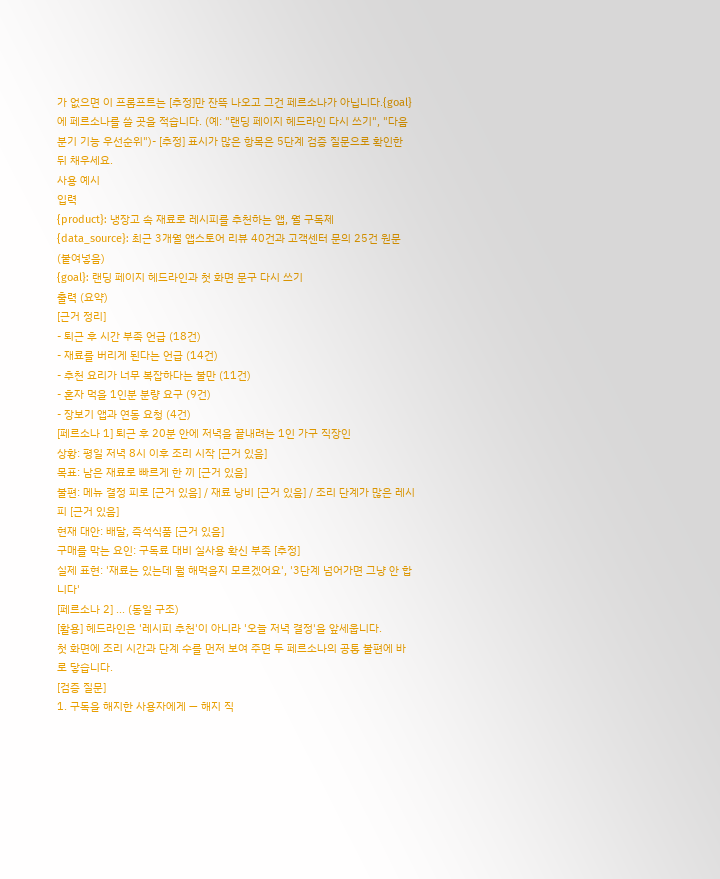가 없으면 이 프롬프트는 [추정]만 잔뜩 나오고 그건 페르소나가 아닙니다.{goal}에 페르소나를 쓸 곳을 적습니다. (예: "랜딩 페이지 헤드라인 다시 쓰기", "다음 분기 기능 우선순위")- [추정] 표시가 많은 항목은 5단계 검증 질문으로 확인한 뒤 채우세요.
사용 예시
입력
{product}: 냉장고 속 재료로 레시피를 추천하는 앱, 월 구독제
{data_source}: 최근 3개월 앱스토어 리뷰 40건과 고객센터 문의 25건 원문 (붙여넣음)
{goal}: 랜딩 페이지 헤드라인과 첫 화면 문구 다시 쓰기
출력 (요약)
[근거 정리]
- 퇴근 후 시간 부족 언급 (18건)
- 재료를 버리게 된다는 언급 (14건)
- 추천 요리가 너무 복잡하다는 불만 (11건)
- 혼자 먹을 1인분 분량 요구 (9건)
- 장보기 앱과 연동 요청 (4건)
[페르소나 1] 퇴근 후 20분 안에 저녁을 끝내려는 1인 가구 직장인
상황: 평일 저녁 8시 이후 조리 시작 [근거 있음]
목표: 남은 재료로 빠르게 한 끼 [근거 있음]
불편: 메뉴 결정 피로 [근거 있음] / 재료 낭비 [근거 있음] / 조리 단계가 많은 레시피 [근거 있음]
현재 대안: 배달, 즉석식품 [근거 있음]
구매를 막는 요인: 구독료 대비 실사용 확신 부족 [추정]
실제 표현: '재료는 있는데 뭘 해먹을지 모르겠어요', '3단계 넘어가면 그냥 안 합니다'
[페르소나 2] ... (동일 구조)
[활용] 헤드라인은 '레시피 추천'이 아니라 '오늘 저녁 결정'을 앞세웁니다.
첫 화면에 조리 시간과 단계 수를 먼저 보여 주면 두 페르소나의 공통 불편에 바로 닿습니다.
[검증 질문]
1. 구독을 해지한 사용자에게 — 해지 직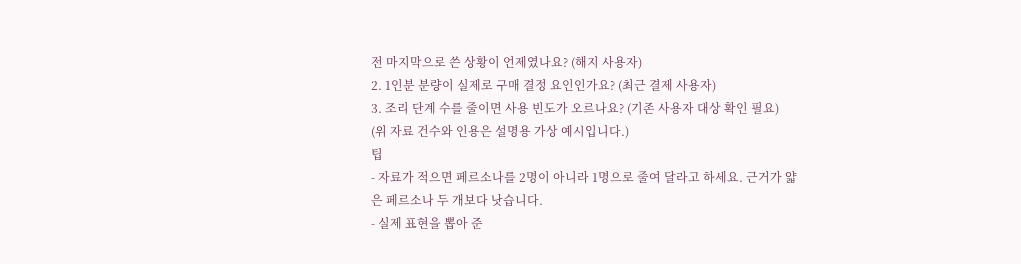전 마지막으로 쓴 상황이 언제였나요? (해지 사용자)
2. 1인분 분량이 실제로 구매 결정 요인인가요? (최근 결제 사용자)
3. 조리 단계 수를 줄이면 사용 빈도가 오르나요? (기존 사용자 대상 확인 필요)
(위 자료 건수와 인용은 설명용 가상 예시입니다.)
팁
- 자료가 적으면 페르소나를 2명이 아니라 1명으로 줄여 달라고 하세요. 근거가 얇은 페르소나 두 개보다 낫습니다.
- 실제 표현을 뽑아 준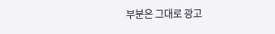부분은 그대로 광고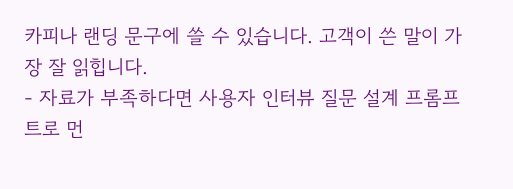카피나 랜딩 문구에 쓸 수 있습니다. 고객이 쓴 말이 가장 잘 읽힙니다.
- 자료가 부족하다면 사용자 인터뷰 질문 설계 프롬프트로 먼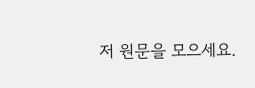저 원문을 모으세요.